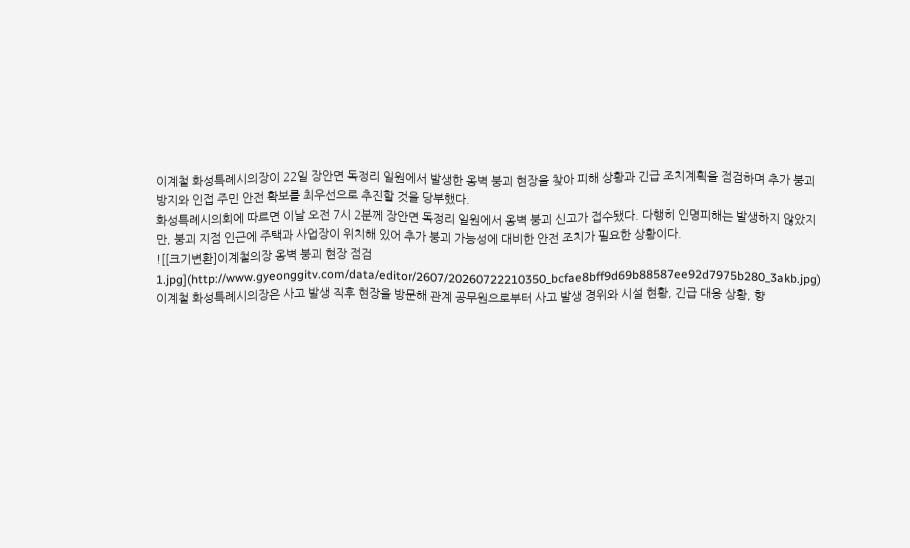이계철 화성특례시의장이 22일 장안면 독정리 일원에서 발생한 옹벽 붕괴 현장을 찾아 피해 상황과 긴급 조치계획을 점검하며 추가 붕괴 방지와 인접 주민 안전 확보를 최우선으로 추진할 것을 당부했다.
화성특례시의회에 따르면 이날 오전 7시 2분께 장안면 독정리 일원에서 옹벽 붕괴 신고가 접수됐다. 다행히 인명피해는 발생하지 않았지만, 붕괴 지점 인근에 주택과 사업장이 위치해 있어 추가 붕괴 가능성에 대비한 안전 조치가 필요한 상황이다.
![[크기변환]이계철의장 옹벽 붕괴 현장 점검1.jpg](http://www.gyeonggitv.com/data/editor/2607/20260722210350_bcfae8bff9d69b88587ee92d7975b280_3akb.jpg)
이계철 화성특례시의장은 사고 발생 직후 현장을 방문해 관계 공무원으로부터 사고 발생 경위와 시설 현황, 긴급 대응 상황, 향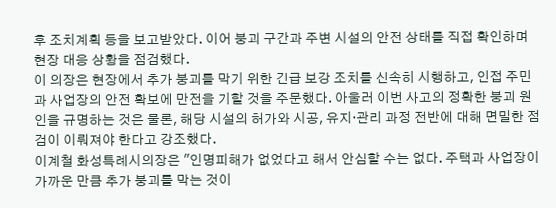후 조치계획 등을 보고받았다. 이어 붕괴 구간과 주변 시설의 안전 상태를 직접 확인하며 현장 대응 상황을 점검했다.
이 의장은 현장에서 추가 붕괴를 막기 위한 긴급 보강 조치를 신속히 시행하고, 인접 주민과 사업장의 안전 확보에 만전을 기할 것을 주문했다. 아울러 이번 사고의 정확한 붕괴 원인을 규명하는 것은 물론, 해당 시설의 허가와 시공, 유지·관리 과정 전반에 대해 면밀한 점검이 이뤄져야 한다고 강조했다.
이계철 화성특례시의장은 "인명피해가 없었다고 해서 안심할 수는 없다. 주택과 사업장이 가까운 만큼 추가 붕괴를 막는 것이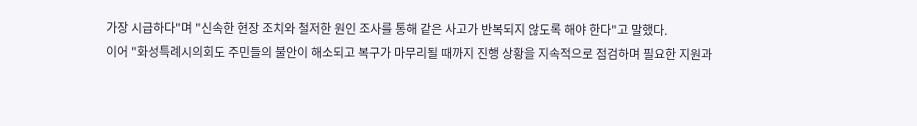가장 시급하다"며 "신속한 현장 조치와 철저한 원인 조사를 통해 같은 사고가 반복되지 않도록 해야 한다"고 말했다.
이어 "화성특례시의회도 주민들의 불안이 해소되고 복구가 마무리될 때까지 진행 상황을 지속적으로 점검하며 필요한 지원과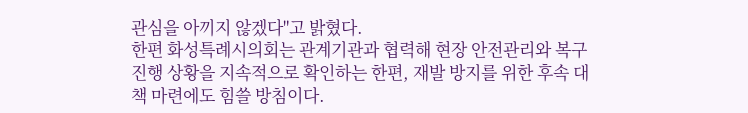관심을 아끼지 않겠다"고 밝혔다.
한편 화성특례시의회는 관계기관과 협력해 현장 안전관리와 복구 진행 상황을 지속적으로 확인하는 한편, 재발 방지를 위한 후속 대책 마련에도 힘쓸 방침이다.